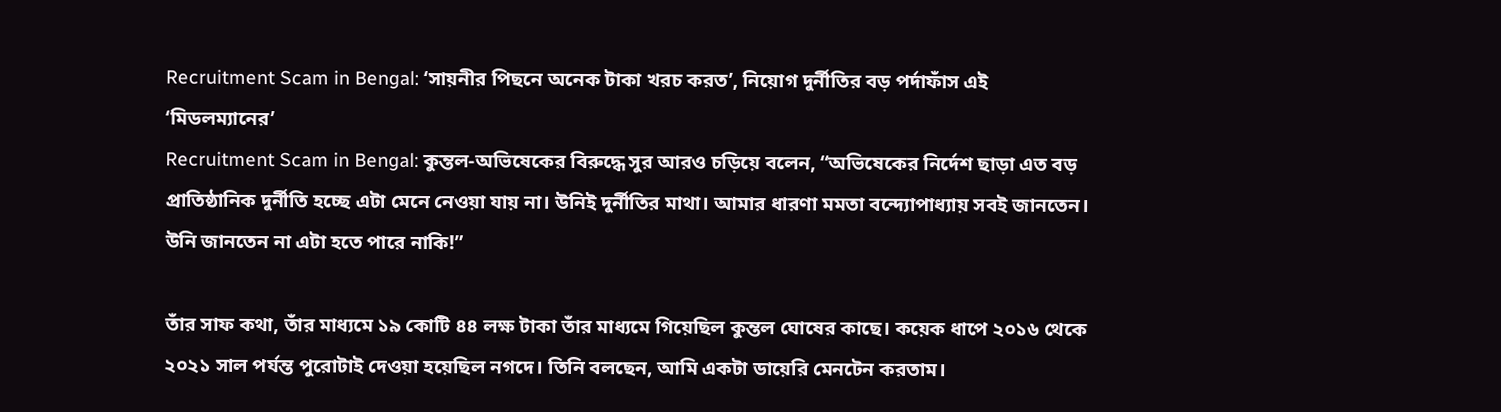Recruitment Scam in Bengal: ‘সায়নীর পিছনে অনেক টাকা খরচ করত’, নিয়োগ দুর্নীতির বড় পর্দাফাঁস এই ‘মিডলম্যানের’
Recruitment Scam in Bengal: কুন্তল-অভিষেকের বিরুদ্ধে সুর আরও চড়িয়ে বলেন, “অভিষেকের নির্দেশ ছাড়া এত বড় প্রাতিষ্ঠানিক দুর্নীতি হচ্ছে এটা মেনে নেওয়া যায় না। উনিই দুর্নীতির মাথা। আমার ধারণা মমতা বন্দ্যোপাধ্যায় সবই জানতেন। উনি জানতেন না এটা হতে পারে নাকি!”

তাঁর সাফ কথা, তাঁর মাধ্যমে ১৯ কোটি ৪৪ লক্ষ টাকা তাঁর মাধ্যমে গিয়েছিল কুন্তল ঘোষের কাছে। কয়েক ধাপে ২০১৬ থেকে ২০২১ সাল পর্যন্ত পুরোটাই দেওয়া হয়েছিল নগদে। তিনি বলছেন, আমি একটা ডায়েরি মেনটেন করতাম।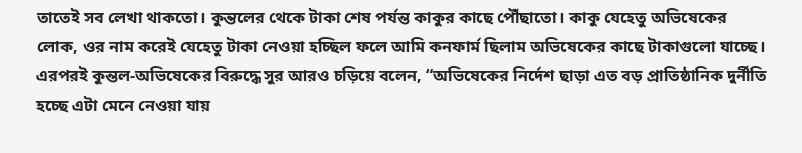তাতেই সব লেখা থাকতো। কুন্তলের থেকে টাকা শেষ পর্যন্ত কাকুর কাছে পৌঁছাতো। কাকু যেহেতু অভিষেকের লোক, ওর নাম করেই যেহেতু টাকা নেওয়া হচ্ছিল ফলে আমি কনফার্ম ছিলাম অভিষেকের কাছে টাকাগুলো যাচ্ছে।
এরপরই কুন্তল-অভিষেকের বিরুদ্ধে সুর আরও চড়িয়ে বলেন, “অভিষেকের নির্দেশ ছাড়া এত বড় প্রাতিষ্ঠানিক দুর্নীতি হচ্ছে এটা মেনে নেওয়া যায়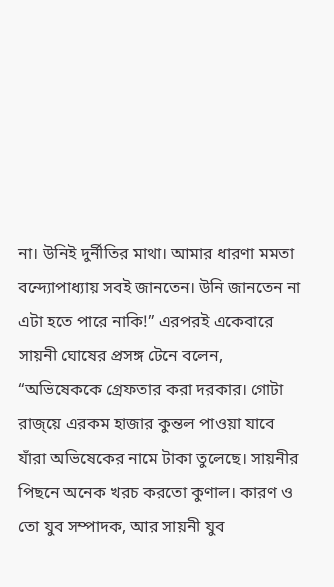না। উনিই দুর্নীতির মাথা। আমার ধারণা মমতা বন্দ্যোপাধ্যায় সবই জানতেন। উনি জানতেন না এটা হতে পারে নাকি!” এরপরই একেবারে সায়নী ঘোষের প্রসঙ্গ টেনে বলেন, “অভিষেককে গ্রেফতার করা দরকার। গোটা রাজ্য়ে এরকম হাজার কুন্তল পাওয়া যাবে যাঁরা অভিষেকের নামে টাকা তুলেছে। সায়নীর পিছনে অনেক খরচ করতো কুণাল। কারণ ও তো যুব সম্পাদক, আর সায়নী যুব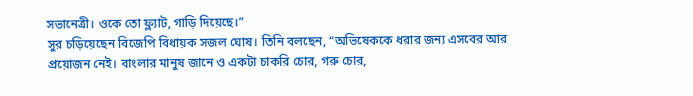সভানেত্রী। ওকে তো ফ্ল্যাট, গাড়ি দিয়েছে।”
সুর চড়িয়েছেন বিজেপি বিধায়ক সজল ঘোষ। তিনি বলছেন, “অভিষেককে ধরার জন্য এসবের আর প্রয়োজন নেই। বাংলার মানুষ জানে ও একটা চাকরি চোর, গরু চোর,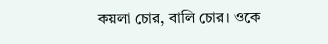কয়লা চোর, বালি চোর। ওকে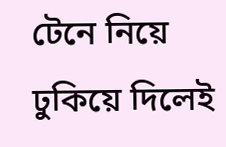টেনে নিয়ে ঢুকিয়ে দিলেই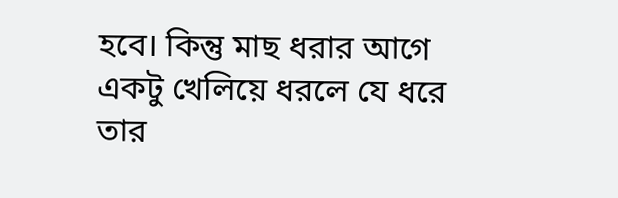হবে। কিন্তু মাছ ধরার আগে একটু খেলিয়ে ধরলে যে ধরে তার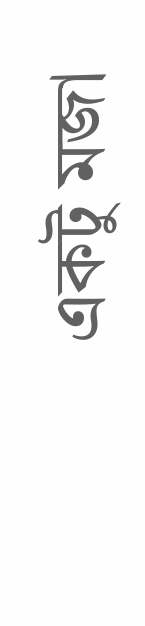একটু মজা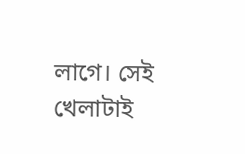লাগে। সেই খেলাটাই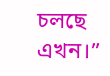চলছে এখন।”